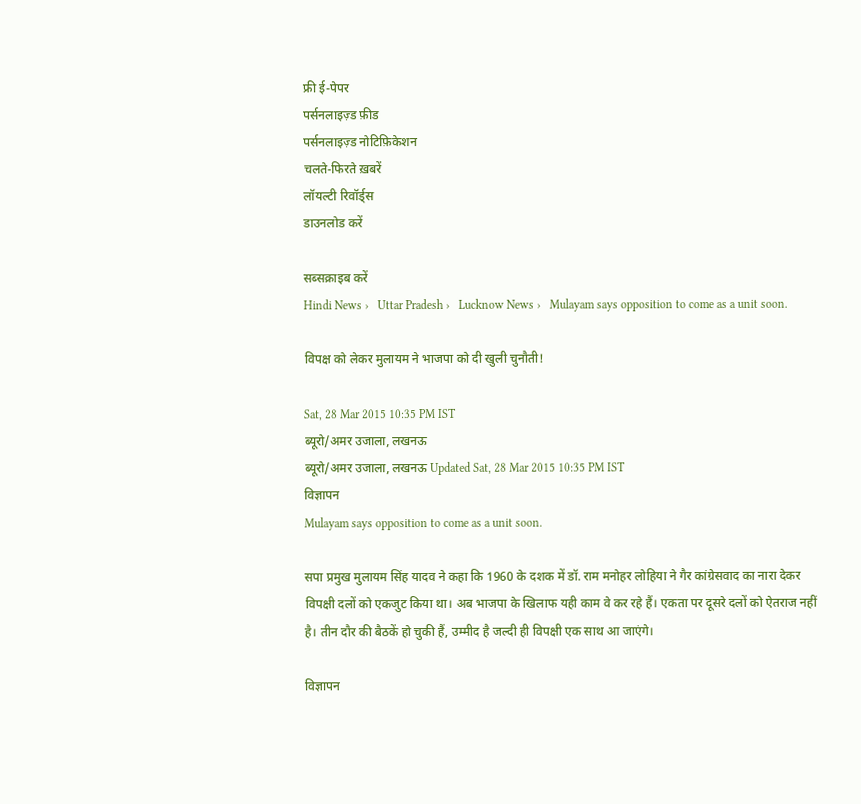फ्री ई-पेपर
पर्सनलाइज़्ड फ़ीड
पर्सनलाइज़्ड नोटिफ़िकेशन
चलते-फिरते ख़बरें
लॉयल्टी रिवॉर्ड्स
डाउनलोड करें

सब्सक्राइब करें
Hindi News ›   Uttar Pradesh ›   Lucknow News ›   Mulayam says opposition to come as a unit soon.

विपक्ष को लेकर मुलायम ने भाजपा को दी खुली चुनौती!

Sat, 28 Mar 2015 10:35 PM IST
ब्यूरो/अमर उजाला, लखनऊ
ब्यूरो/अमर उजाला, लखनऊ Updated Sat, 28 Mar 2015 10:35 PM IST
विज्ञापन
Mulayam says opposition to come as a unit soon.

सपा प्रमुख मुलायम सिंह यादव ने कहा कि 1960 के दशक में डॉ. राम मनोहर लोहिया ने गैर कांग्रेसवाद का नारा देकर विपक्षी दलों को एकजुट किया था। अब भाजपा के खिलाफ यही काम वे कर रहे हैं। एकता पर दूसरे दलों को ऐतराज नहीं है। तीन दौर की बैठकें हो चुकी हैं, उम्मीद है जल्दी ही विपक्षी एक साथ आ जाएंगे।

विज्ञापन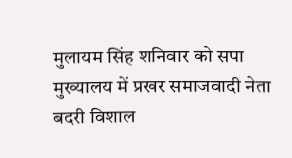मुलायम सिंह शनिवार को सपा मुख्यालय में प्रखर समाजवादी नेता बदरी विशाल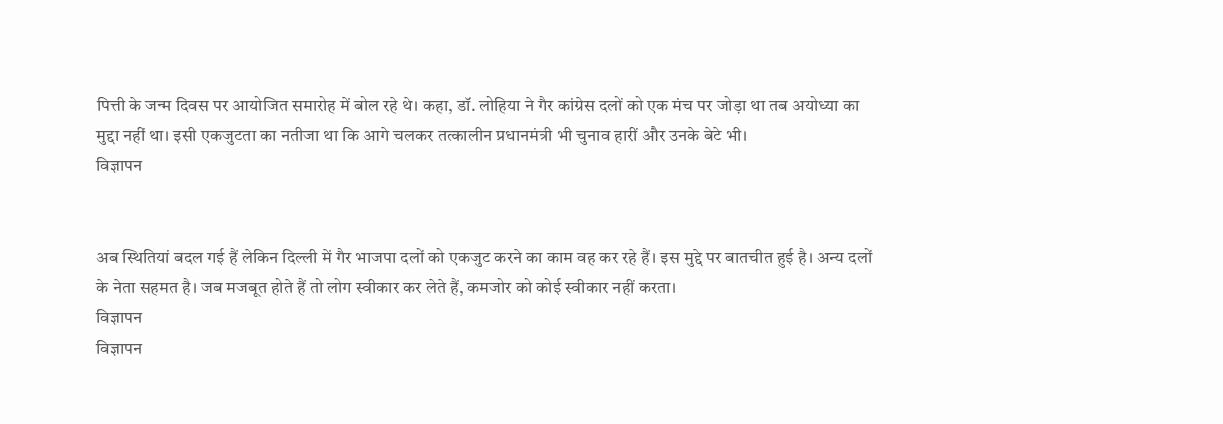पित्ती के जन्म दिवस पर आयोजित समारोह में बोल रहे थे। कहा, डॉ. लोहिया ने गैर कांग्रेस दलों को एक मंच पर जोड़ा था तब अयोध्या का मुद्दा नहीं था। इसी एकजुटता का नतीजा था कि आगे चलकर तत्कालीन प्रधानमंत्री भी चुनाव हारीं और उनके बेटे भी।
विज्ञापन


अब स्थितियां बदल गई हैं लेकिन दिल्ली में गैर भाजपा दलों को एकजुट करने का काम वह कर रहे हैं। इस मुद्दे पर बातचीत हुई है। अन्य दलों के नेता सहमत है। जब मजबूत होते हैं तो लोग स्वीकार कर लेते हैं, कमजोर को कोई स्वीकार नहीं करता।
विज्ञापन
विज्ञापन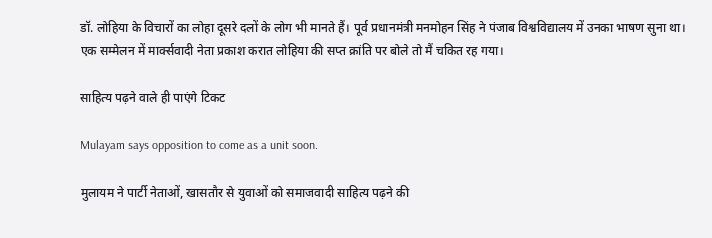डॉ. लोहिया के विचारों का लोहा दूसरे दलों के लोग भी मानते हैं। पूर्व प्रधानमंत्री मनमोहन सिंह ने पंजाब विश्वविद्यालय में उनका भाषण सुना था। एक सम्मेलन में मार्क्सवादी नेता प्रकाश करात लोहिया की सप्त क्रांति पर बोले तो मैं चकित रह गया।

साहित्य पढ़ने वाले ही पाएंगे टिकट

Mulayam says opposition to come as a unit soon.

मुलायम ने पार्टी नेताओं, खासतौर से युवाओं को समाजवादी साहित्य पढ़ने की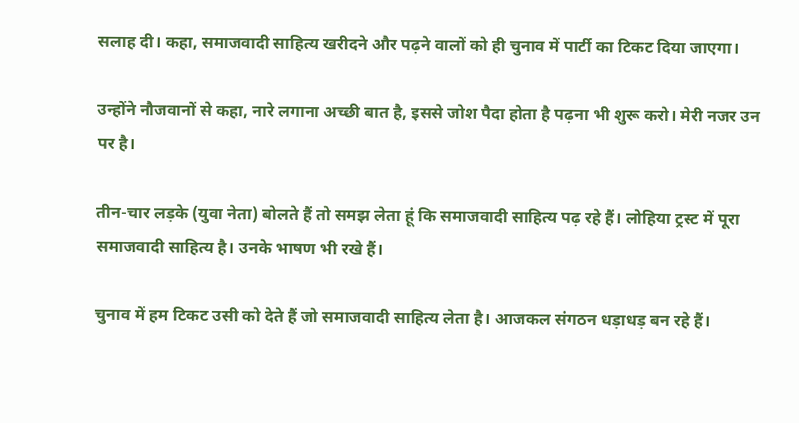सलाह दी। कहा, समाजवादी साहित्य खरीदने और पढ़ने वालों को ही चुनाव में पार्टी का टिकट दिया जाएगा।

उन्होंने नौजवानों से कहा, नारे लगाना अच्छी बात है, इससे जोश पैदा होता है पढ़ना भी शुरू करो। मेरी नजर उन पर है।

तीन-चार लड़के (युवा नेता) बोलते हैं तो समझ लेता हूं कि समाजवादी साहित्य पढ़ रहे हैं। लोहिया ट्रस्ट में पूरा समाजवादी साहित्य है। उनके भाषण भी रखे हैं।

चुनाव में हम टिकट उसी को देते हैं जो समाजवादी साहित्य लेता है। आजकल संगठन धड़ाधड़ बन रहे हैं।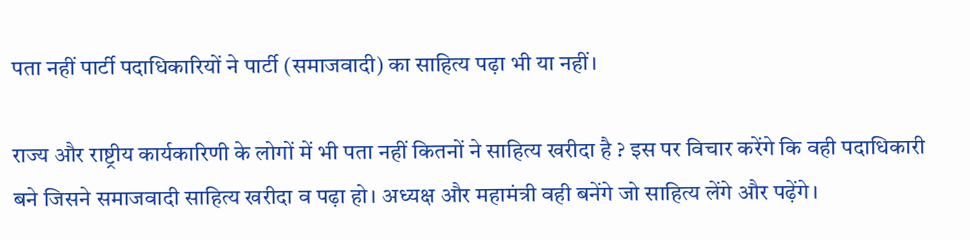पता नहीं पार्टी पदाधिकारियों ने पार्टी (समाजवादी) का साहित्य पढ़ा भी या नहीं।

राज्य और राष्ट्रीय कार्यकारिणी के लोगों में भी पता नहीं कितनों ने साहित्य खरीदा है ? इस पर विचार करेंगे कि वही पदाधिकारी बने जिसने समाजवादी साहित्य खरीदा व पढ़ा हो। अध्यक्ष और महामंत्री वही बनेंगे जो साहित्य लेंगे और पढ़ेंगे।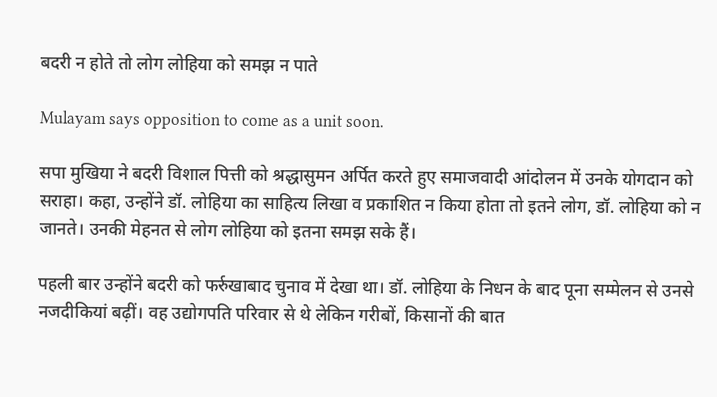बदरी न होते तो लोग लोहिया को समझ न पाते

Mulayam says opposition to come as a unit soon.

सपा मुखिया ने बदरी विशाल पित्ती को श्रद्धासुमन अर्पित करते हुए समाजवादी आंदोलन में उनके योगदान को सराहा। कहा, उन्होंने डॉ. लोहिया का साहित्य लिखा व प्रकाशित न किया होता तो इतने लोग, डॉ. लोहिया को न जानते। उनकी मेहनत से लोग लोहिया को इतना समझ सके हैं।

पहली बार उन्होंने बदरी को फर्रुखाबाद चुनाव में देखा था। डॉ. लोहिया के निधन के बाद पूना सम्मेलन से उनसे नजदीकियां बढ़ीं। वह उद्योगपति परिवार से थे लेकिन गरीबों, किसानों की बात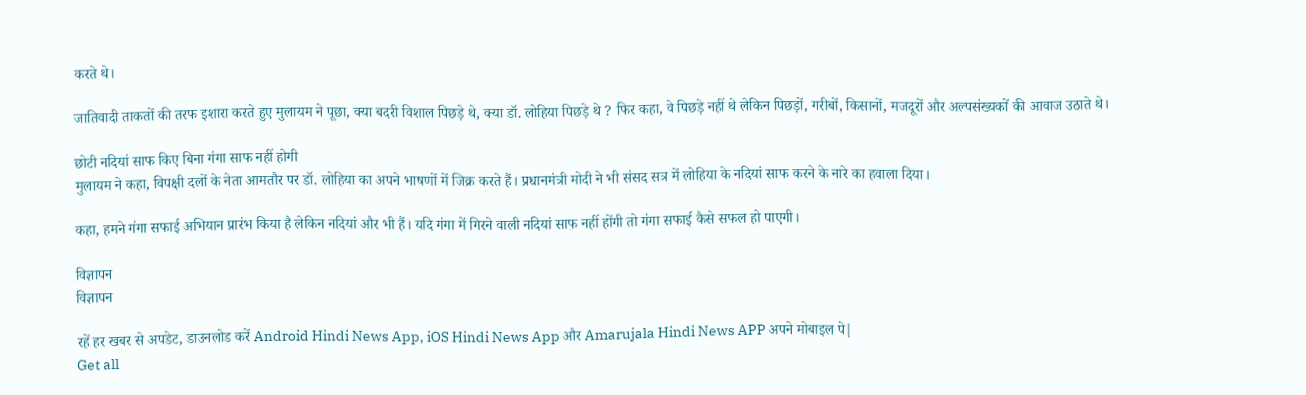करते थे।

जातिवादी ताकतों की तरफ इशारा करते हुए मुलायम ने पूछा, क्या बदरी विशाल पिछड़े थे, क्या डॉ. लोहिया पिछड़े थे ? फिर कहा, वे पिछड़े नहीं थे लेकिन पिछड़ों, गरीबों, किसानों, मजदूरों और अल्पसंख्यकों की आवाज उठाते थे।

छोटी नदियां साफ किए बिना गंगा साफ नहीं होगी
मुलायम ने कहा, विपक्षी दलों के नेता आमतौर पर डॉ. लोहिया का अपने भाषणों में जिक्र करते हैं। प्रधानमंत्री मोदी ने भी संसद सत्र में लोहिया के नदियां साफ करने के नारे का हवाला दिया।

कहा, हमने गंगा सफाई अभियान प्रारंभ किया है लेकिन नदियां और भी हैं। यदि गंगा में गिरने वाली नदियां साफ नहीं होंगी तो गंगा सफाई कैसे सफल हो पाएगी।

विज्ञापन
विज्ञापन

रहें हर खबर से अपडेट, डाउनलोड करें Android Hindi News App, iOS Hindi News App और Amarujala Hindi News APP अपने मोबाइल पे|
Get all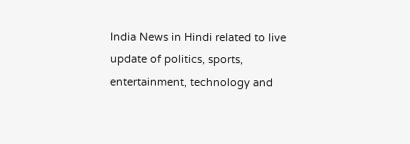India News in Hindi related to live update of politics, sports, entertainment, technology and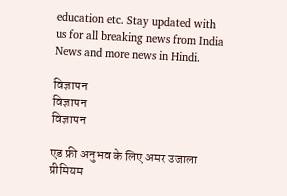education etc. Stay updated with us for all breaking news from India News and more news in Hindi.

विज्ञापन
विज्ञापन
विज्ञापन

एड फ्री अनुभव के लिए अमर उजाला प्रीमियम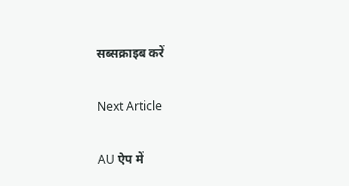सब्सक्राइब करें

Next Article

AU ऐप में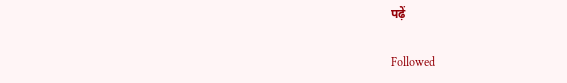पढ़ें

Followed